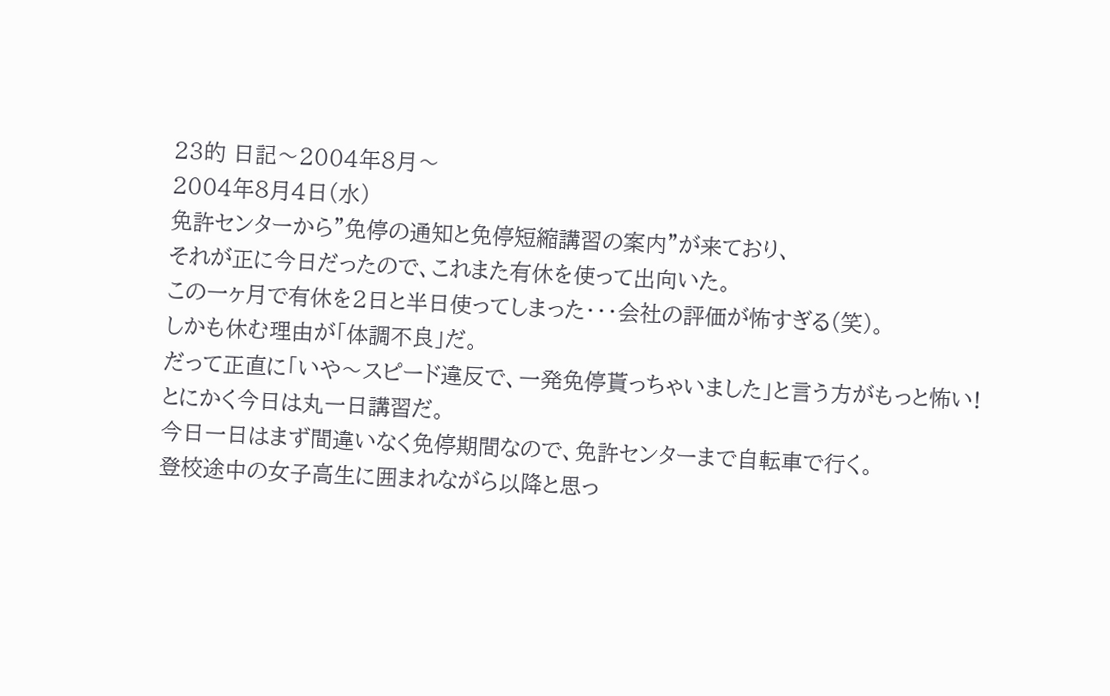23的 日記〜2004年8月〜
2004年8月4日(水)
免許センターから"免停の通知と免停短縮講習の案内"が来ており、
それが正に今日だったので、これまた有休を使って出向いた。
この一ヶ月で有休を2日と半日使ってしまった・・・会社の評価が怖すぎる(笑)。
しかも休む理由が「体調不良」だ。
だって正直に「いや〜スピード違反で、一発免停貰っちゃいました」と言う方がもっと怖い!
とにかく今日は丸一日講習だ。
今日一日はまず間違いなく免停期間なので、免許センターまで自転車で行く。
登校途中の女子高生に囲まれながら以降と思っ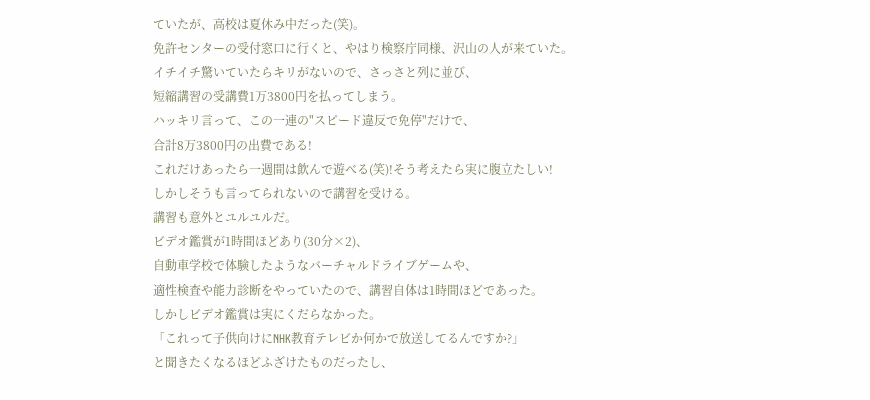ていたが、高校は夏休み中だった(笑)。
免許センターの受付窓口に行くと、やはり検察庁同様、沢山の人が来ていた。
イチイチ驚いていたらキリがないので、さっさと列に並び、
短縮講習の受講費1万3800円を払ってしまう。
ハッキリ言って、この一連の"スピード違反で免停"だけで、
合計8万3800円の出費である!
これだけあったら一週間は飲んで遊べる(笑)!そう考えたら実に腹立たしい!
しかしそうも言ってられないので講習を受ける。
講習も意外とユルユルだ。
ビデオ鑑賞が1時間ほどあり(30分×2)、
自動車学校で体験したようなバーチャルドライブゲームや、
適性検査や能力診断をやっていたので、講習自体は1時間ほどであった。
しかしビデオ鑑賞は実にくだらなかった。
「これって子供向けにNHK教育テレビか何かで放送してるんですか?」
と聞きたくなるほどふざけたものだったし、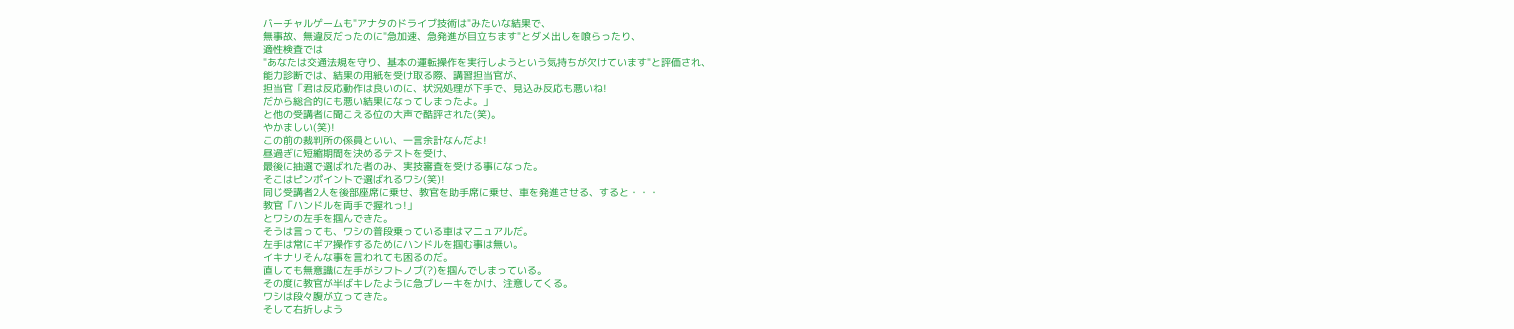バーチャルゲームも"アナタのドライブ技術は"みたいな結果で、
無事故、無違反だったのに"急加速、急発進が目立ちます"とダメ出しを喰らったり、
適性検査では
"あなたは交通法規を守り、基本の運転操作を実行しようという気持ちが欠けています"と評価され、
能力診断では、結果の用紙を受け取る際、講習担当官が、
担当官「君は反応動作は良いのに、状況処理が下手で、見込み反応も悪いね!
だから総合的にも悪い結果になってしまったよ。」
と他の受講者に聞こえる位の大声で酷評された(笑)。
やかましい(笑)!
この前の裁判所の係員といい、一言余計なんだよ!
昼過ぎに短縮期間を決めるテストを受け、
最後に抽選で選ばれた者のみ、実技審査を受ける事になった。
そこはピンポイントで選ばれるワシ(笑)!
同じ受講者2人を後部座席に乗せ、教官を助手席に乗せ、車を発進させる、すると・・・
教官「ハンドルを両手で握れっ!」
とワシの左手を掴んできた。
そうは言っても、ワシの普段乗っている車はマニュアルだ。
左手は常にギア操作するためにハンドルを掴む事は無い。
イキナリそんな事を言われても困るのだ。
直しても無意識に左手がシフトノブ(?)を掴んでしまっている。
その度に教官が半ばキレたように急ブレーキをかけ、注意してくる。
ワシは段々腹が立ってきた。
そして右折しよう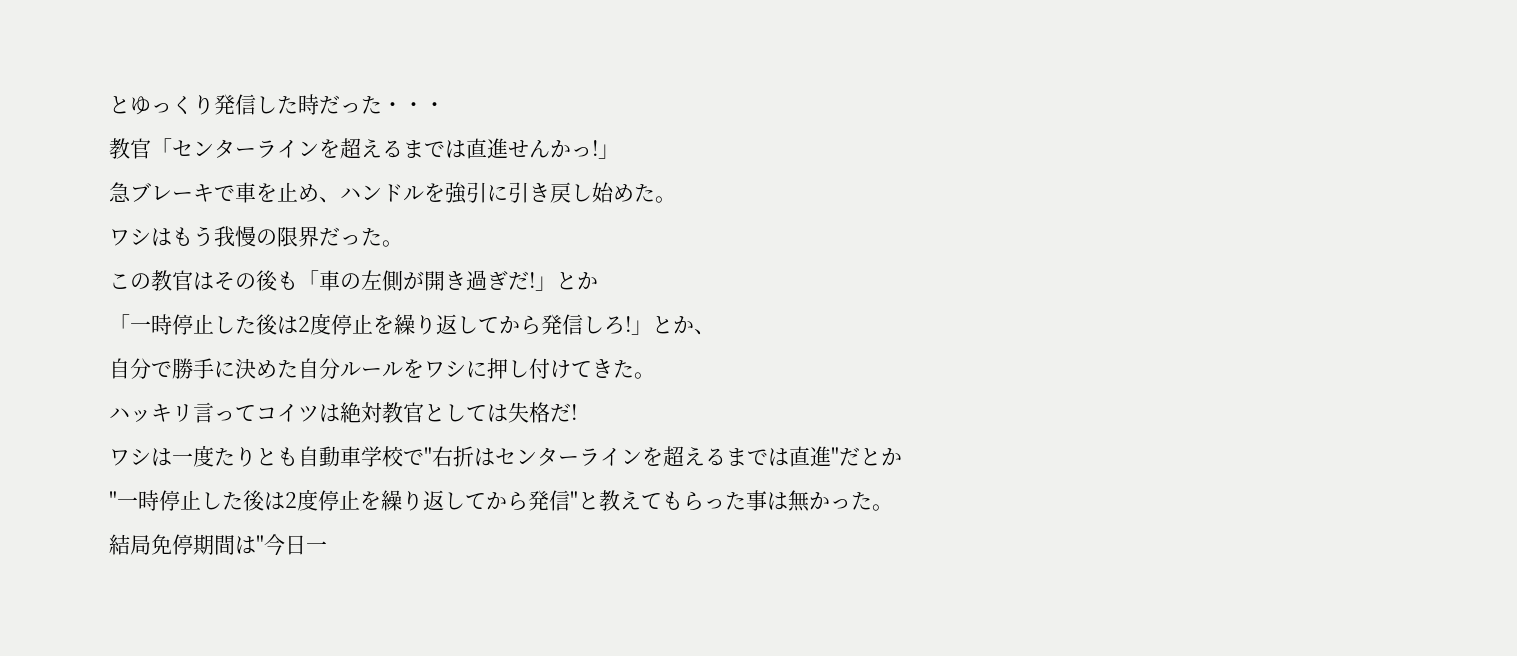とゆっくり発信した時だった・・・
教官「センターラインを超えるまでは直進せんかっ!」
急ブレーキで車を止め、ハンドルを強引に引き戻し始めた。
ワシはもう我慢の限界だった。
この教官はその後も「車の左側が開き過ぎだ!」とか
「一時停止した後は2度停止を繰り返してから発信しろ!」とか、
自分で勝手に決めた自分ルールをワシに押し付けてきた。
ハッキリ言ってコイツは絶対教官としては失格だ!
ワシは一度たりとも自動車学校で"右折はセンターラインを超えるまでは直進"だとか
"一時停止した後は2度停止を繰り返してから発信"と教えてもらった事は無かった。
結局免停期間は"今日一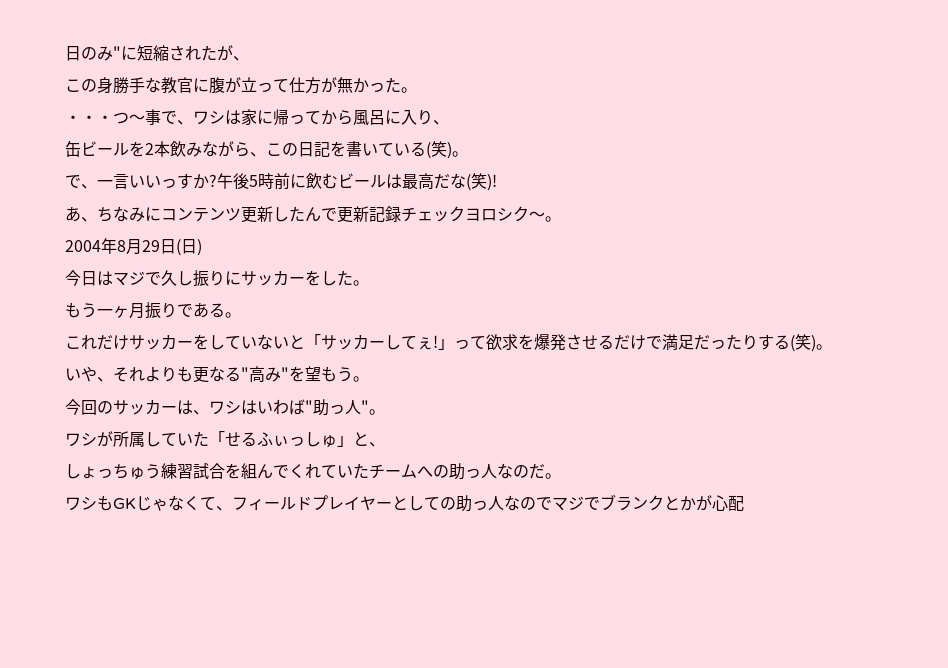日のみ"に短縮されたが、
この身勝手な教官に腹が立って仕方が無かった。
・・・つ〜事で、ワシは家に帰ってから風呂に入り、
缶ビールを2本飲みながら、この日記を書いている(笑)。
で、一言いいっすか?午後5時前に飲むビールは最高だな(笑)!
あ、ちなみにコンテンツ更新したんで更新記録チェックヨロシク〜。
2004年8月29日(日)
今日はマジで久し振りにサッカーをした。
もう一ヶ月振りである。
これだけサッカーをしていないと「サッカーしてぇ!」って欲求を爆発させるだけで満足だったりする(笑)。
いや、それよりも更なる"高み"を望もう。
今回のサッカーは、ワシはいわば"助っ人"。
ワシが所属していた「せるふぃっしゅ」と、
しょっちゅう練習試合を組んでくれていたチームへの助っ人なのだ。
ワシもGKじゃなくて、フィールドプレイヤーとしての助っ人なのでマジでブランクとかが心配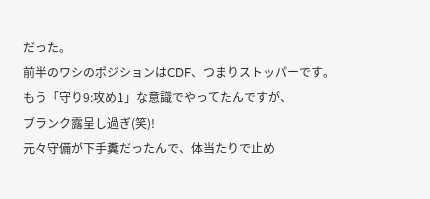だった。
前半のワシのポジションはCDF、つまりストッパーです。
もう「守り9:攻め1」な意識でやってたんですが、
ブランク露呈し過ぎ(笑)!
元々守備が下手糞だったんで、体当たりで止め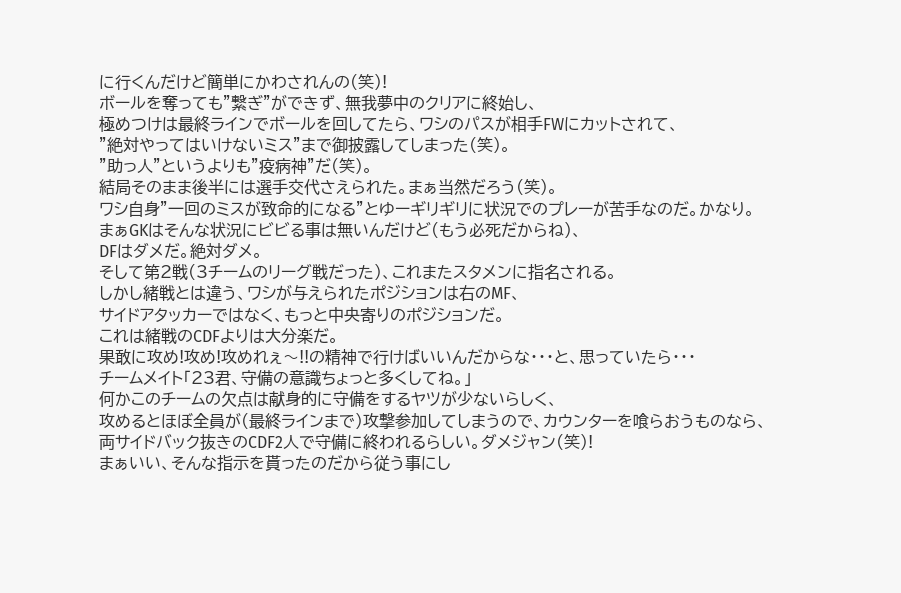に行くんだけど簡単にかわされんの(笑)!
ボールを奪っても"繋ぎ"ができず、無我夢中のクリアに終始し、
極めつけは最終ラインでボールを回してたら、ワシのパスが相手FWにカットされて、
"絶対やってはいけないミス"まで御披露してしまった(笑)。
"助っ人"というよりも"疫病神"だ(笑)。
結局そのまま後半には選手交代さえられた。まぁ当然だろう(笑)。
ワシ自身"一回のミスが致命的になる"とゆーギリギリに状況でのプレーが苦手なのだ。かなり。
まぁGKはそんな状況にビビる事は無いんだけど(もう必死だからね)、
DFはダメだ。絶対ダメ。
そして第2戦(3チームのリーグ戦だった)、これまたスタメンに指名される。
しかし緒戦とは違う、ワシが与えられたポジションは右のMF、
サイドアタッカーではなく、もっと中央寄りのポジションだ。
これは緒戦のCDFよりは大分楽だ。
果敢に攻め!攻め!攻めれぇ〜!!の精神で行けばいいんだからな・・・と、思っていたら・・・
チームメイト「23君、守備の意識ちょっと多くしてね。」
何かこのチームの欠点は献身的に守備をするヤツが少ないらしく、
攻めるとほぼ全員が(最終ラインまで)攻撃参加してしまうので、カウンターを喰らおうものなら、
両サイドバック抜きのCDF2人で守備に終われるらしい。ダメジャン(笑)!
まぁいい、そんな指示を貰ったのだから従う事にし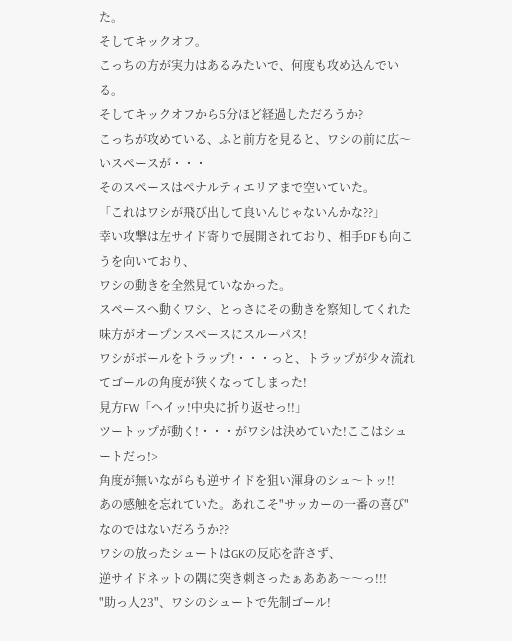た。
そしてキックオフ。
こっちの方が実力はあるみたいで、何度も攻め込んでいる。
そしてキックオフから5分ほど経過しただろうか?
こっちが攻めている、ふと前方を見ると、ワシの前に広〜いスペースが・・・
そのスペースはペナルティエリアまで空いていた。
「これはワシが飛び出して良いんじゃないんかな??」
幸い攻撃は左サイド寄りで展開されており、相手DFも向こうを向いており、
ワシの動きを全然見ていなかった。
スペースへ動くワシ、とっさにその動きを察知してくれた味方がオープンスペースにスルーパス!
ワシがボールをトラップ!・・・っと、トラップが少々流れてゴールの角度が狭くなってしまった!
見方FW「ヘイッ!中央に折り返せっ!!」
ツートップが動く!・・・がワシは決めていた!ここはシュートだっ!>
角度が無いながらも逆サイドを狙い渾身のシュ〜トッ!!
あの感触を忘れていた。あれこそ"サッカーの一番の喜び"なのではないだろうか??
ワシの放ったシュートはGKの反応を許さず、
逆サイドネットの隅に突き刺さったぁあああ〜〜っ!!!
"助っ人23"、ワシのシュートで先制ゴール!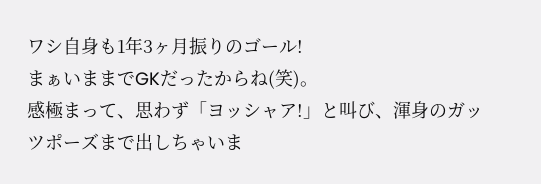ワシ自身も1年3ヶ月振りのゴール!
まぁいままでGKだったからね(笑)。
感極まって、思わず「ヨッシャア!」と叫び、渾身のガッツポーズまで出しちゃいま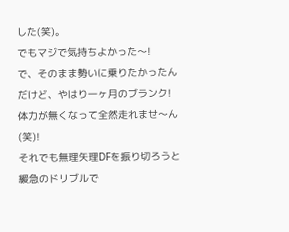した(笑)。
でもマジで気持ちよかった〜!
で、そのまま勢いに乗りたかったんだけど、やはり一ヶ月のブランク!
体力が無くなって全然走れませ〜ん(笑)!
それでも無理矢理DFを振り切ろうと緩急のドリブルで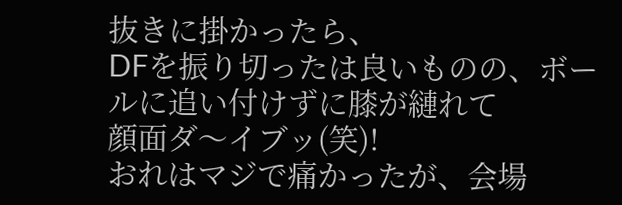抜きに掛かったら、
DFを振り切ったは良いものの、ボールに追い付けずに膝が縺れて
顔面ダ〜イブッ(笑)!
おれはマジで痛かったが、会場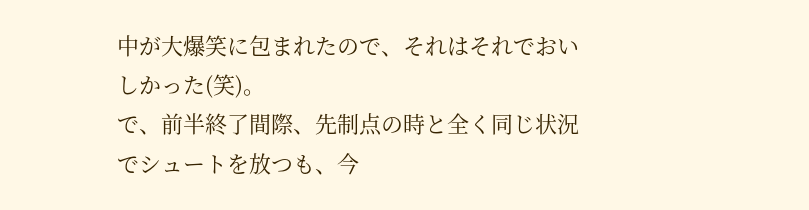中が大爆笑に包まれたので、それはそれでおいしかった(笑)。
で、前半終了間際、先制点の時と全く同じ状況でシュートを放つも、今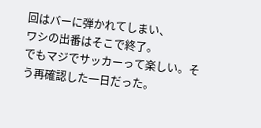回はバーに弾かれてしまい、
ワシの出番はそこで終了。
でもマジでサッカーって楽しい。そう再確認した一日だった。